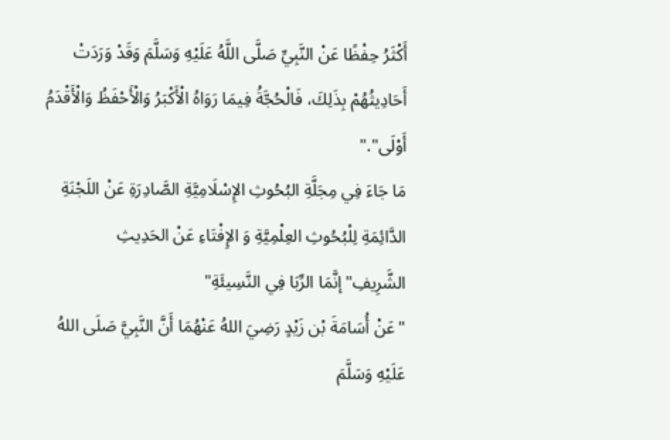أَكْثَرُ حِفْظًا عَنْ النَّبِيِّ صَلَّى اللَّهُ عَلَيْهِ وَسَلَّمَ وَقَدْ وَرَدَتْ أَحَادِيثُهُمْ بِذَلِكَ، فَالْحُجَّةُ فِيمَا رَوَاهُ الْأَكْبَرُ وَالْأَحْفَظُ وَالْأَقْدَمُ أَوْلَى"."
مَا جَاءَ فِي مِجَلَّةِ البُحُوثِ الإِسْلَامِيَّةِ الصَّادِرَةِ عَنْ اللَجْنَةِ الدَّائِمَةِ لِلْبُحُوثِ العِلْمِيَّةِ وَ الإِفْتَاءِ عَنْ الحَدِيثِ الشَّرِيفِ"إنَّمَا الرِّبَا فِي النَّسِيئَةِ"
"عَنْ أُسَامَةَ بْن زَيْدٍ رَضِيَ اللهُ عَنْهُمَا أَنَّ النَّبِيَّ صَلَى اللهُ عَلَيْهِ وَسَلَّمَ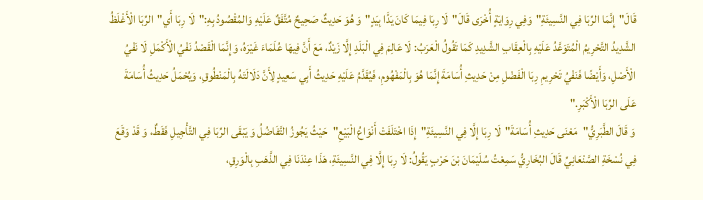قَالَ"إِنَّمَا الرِّبَا فِي النَّسِيئَةِ"وَفِي رِوَايَةٍ أُخْرَى قَالَ"لَا رِبَا فِيمَا كَانَ يَدًَا بِيَدٍ"وَ هُوَ حَدِيثٌ صَحِيحٌ مُتَّفَقٌ عَلَيْهِ وَالمُقْصُودُ بِهِ:"لَا رِبَا أَي"الرِّبَا الْأَغْلَظُ الشَّدِيدُ التَّحْرِيمُ الْمُتَوَعَّدُ عَلَيْهِ بِالْعِقَابِ الشَّدِيدِ كَمَا تَقُولُ الْعَرَبُ: لَا عَالِمَ فِي الْبَلَدِ إِلَّا زَيْدٌ، مَعَ أَنَّ فِيهَا عُلَمَاءَ غَيْرَهُ، وَإِنَّمَا الْقَصْدُ نَفْيُ الْأَكْمَلِ لَا نَفْيُ الْأَصْلِ، وَأَيْضًا فَنَفْيُ تَحْرِيمِ رِبَا الْفَضْلِ مِنْ حَدِيثِ أُسَامَةَ إِنَّمَا هُوَ بِالْمَفْهُومِ، فَيُقَدَّمُ عَلَيْهِ حَدِيثُ أَبِي سَعِيدٍ لِأَنَّ دَلَالَتَهُ بِالْمَنْطُوقِ، وَيُحْمَلُ حَدِيثُ أُسَامَةَ عَلَى الرِّبَا الْأَكْبَرِ."
وَ قَالَ الطَّبَرِيُّ"مَعْنَى حَدِيثِ أُسَامَةَ"لَا رِبَا إِلَّا فِي النَّسِيئَةِ"إِذَا اخْتَلَفَتْ أَنْوَاعُ الْبَيْعِ"حَيْثُ يَجُوزُ التَّفَاضُلُ وَ يَبْقَى الرِّبَا فِي التَّأْجِيلِ فَقَطٌ، وَ قَدْ وَقَعَ فِي نُسْخَةِ الصَّنْعَانِيِّ قَالَ البُخَارِيُّ سَمِعْتُ سُلَيْمَانَ بْنَ حَرْبٍ يَقُولُ: لَا رِبَا إِلَّا فِي النَّسِيئَةِ، هَذَا عِنْدَنَا فِي الذَّهَبِ بِالْوَرِقِ،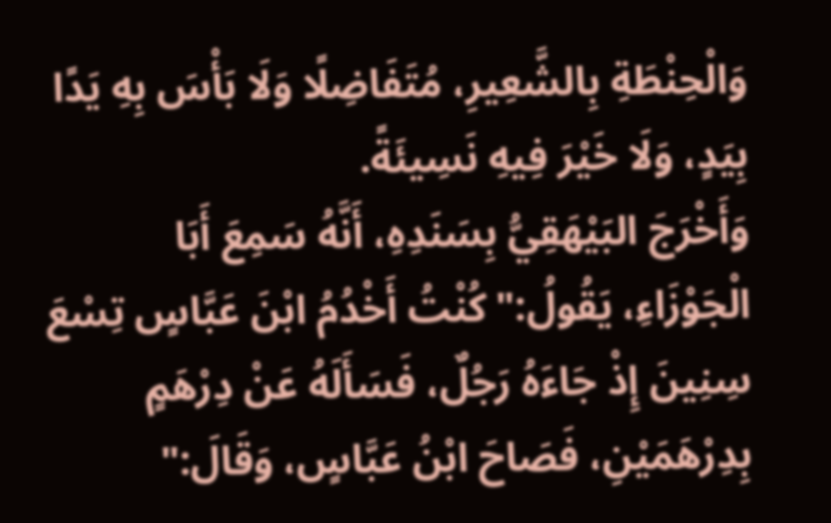وَالْحِنْطَةِ بِالشَّعِيرِ، مُتَفَاضِلًا وَلَا بَأْسَ بِهِ يَدًا بِيَدٍ، وَلَا خَيْرَ فِيهِ نَسِيئَةً.
وَأَخْرَجَ البَيْهَقِيُّ بِسَنَدِهِ، أَنَّهُ سَمِعَ أَبَا الْجَوْزَاءِ، يَقُولُ:"كُنْتُ أَخْدُمُ ابْنَ عَبَّاسٍ تِسْعَ سِنِينَ إِذْ جَاءَهُ رَجُلٌ، فَسَأَلَهُ عَنْ دِرْهَمٍ بِدِرْهَمَيْنِ، فَصَاحَ ابْنُ عَبَّاسٍ، وَقَالَ:"